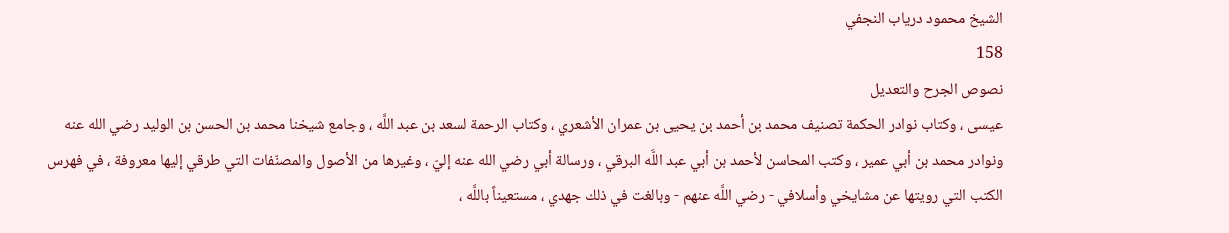الشيخ محمود درياب النجفي
158
نصوص الجرح والتعديل
عيسى ، وكتاب نوادر الحكمة تصنيف محمد بن أحمد بن يحيى بن عمران الأشعري ، وكتاب الرحمة لسعد بن عبد اللَّه ، وجامع شيخنا محمد بن الحسن بن الوليد رضي الله عنه ونوادر محمد بن أبي عمير ، وكتب المحاسن لأحمد بن أبي عبد اللَّه البرقي ، ورسالة أبي رضي الله عنه إليّ ، وغيرها من الأصول والمصنّفات التي طرقي إليها معروفة ، في فهرس الكتب التي رويتها عن مشايخي وأسلافي - رضي اللَّه عنهم - وبالغت في ذلك جهدي ، مستعيناً باللَّه ،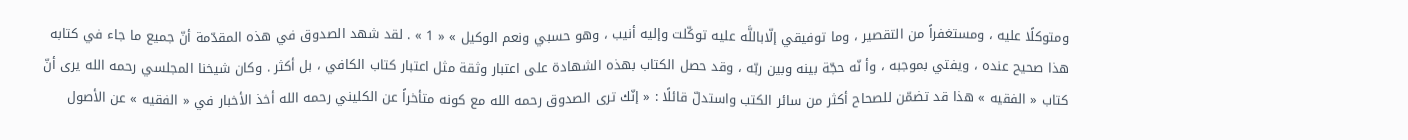ومتوكلًا عليه ، ومستغفراً من التقصير ، وما توفيقي إلّاباللَّه عليه توكّلت وإليه أنيب ، وهو حسبي ونعم الوكيل » « 1 » . لقد شهد الصدوق في هذه المقدّمة أنّ جميع ما جاء في كتابه هذا صحيح عنده ، ويفتي بموجبه ، وأ نّه حجّة بينه وبين ربّه ، وقد حصل الكتاب بهذه الشهادة على اعتبار وثقة مثل اعتبار كتاب الكافي ، بل أكثر . وكان شيخنا المجلسي رحمه الله يرى أنّ كتاب « الفقيه » هذا قد تضمّن للصحاح أكثر من سائر الكتب واستدلّ قائلًا : « إنّك ترى الصدوق رحمه الله مع كونه متأخراً عن الكليني رحمه الله أخذ الأخبار في « الفقيه » عن الأصول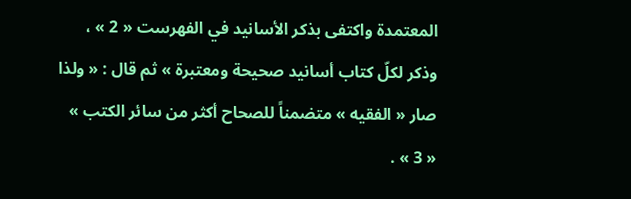المعتمدة واكتفى بذكر الأسانيد في الفهرست « 2 » ، وذكر لكلّ كتاب أسانيد صحيحة ومعتبرة » ثم قال : « ولذا صار « الفقيه » متضمناً للصحاح أكثر من سائر الكتب » « 3 » .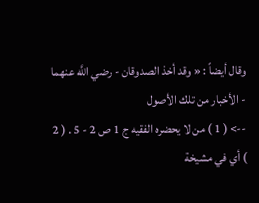وقال أيضاً : « وقد أخذ الصدوقان - رضي اللَّه عنهما - الأخبار من تلك الأصول
--> ( 1 ) من لا يحضره الفقيه ج 1 ص 2 - 5 . ( 2 ) أي في مشيخة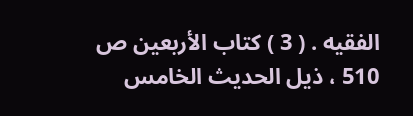الفقيه . ( 3 ) كتاب الأربعين ص 510 ، ذيل الحديث الخامس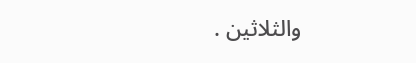والثلاثين .